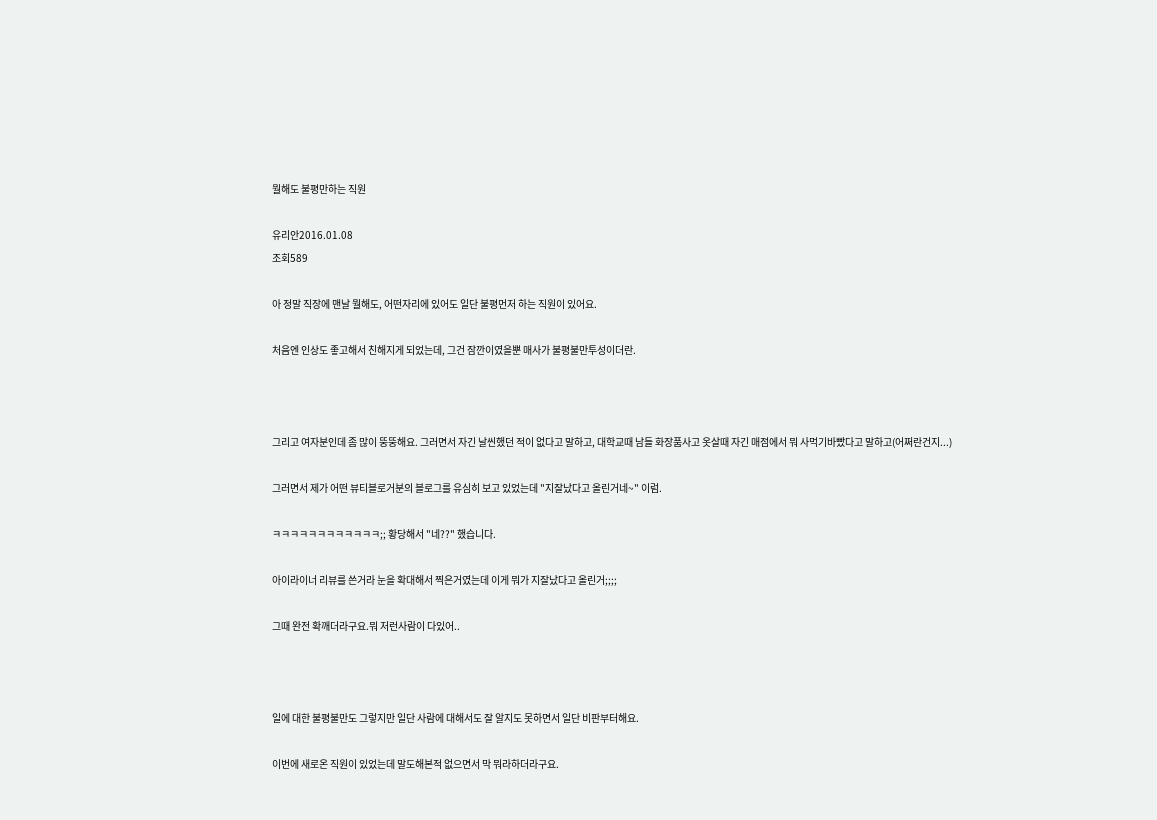뭘해도 불평만하는 직원

유리안2016.01.08
조회589

아 정말 직장에 맨날 뭘해도, 어떤자리에 있어도 일단 불평먼저 하는 직원이 있어요.

처음엔 인상도 좋고해서 친해지게 되었는데, 그건 잠깐이였을뿐 매사가 불평불만투성이더란.



그리고 여자분인데 좀 많이 뚱뚱해요. 그러면서 자긴 날씬했던 적이 없다고 말하고, 대학교때 남들 화장품사고 옷살때 자긴 매점에서 뭐 사먹기바빴다고 말하고(어쩌란건지...)

그러면서 제가 어떤 뷰티블로거분의 블로그를 유심히 보고 있었는데 "지잘났다고 올린거네~" 이럼.

ㅋㅋㅋㅋㅋㅋㅋㅋㅋㅋㅋㅋ;; 황당해서 "네??" 했습니다.

아이라이너 리뷰를 쓴거라 눈을 확대해서 찍은거였는데 이게 뭐가 지잘났다고 올린거;;;;

그때 완전 확깨더라구요.뭐 저런사람이 다있어..



일에 대한 불평불만도 그렇지만 일단 사람에 대해서도 잘 알지도 못하면서 일단 비판부터해요.

이번에 새로온 직원이 있었는데 말도해본적 없으면서 막 뭐라하더라구요.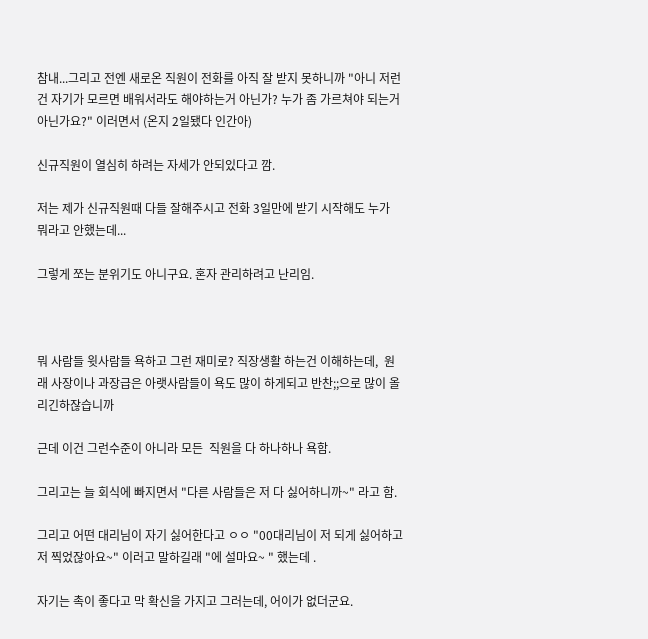참내...그리고 전엔 새로온 직원이 전화를 아직 잘 받지 못하니까 "아니 저런건 자기가 모르면 배워서라도 해야하는거 아닌가? 누가 좀 가르쳐야 되는거 아닌가요?" 이러면서 (온지 2일됐다 인간아)

신규직원이 열심히 하려는 자세가 안되있다고 깜.

저는 제가 신규직원때 다들 잘해주시고 전화 3일만에 받기 시작해도 누가 뭐라고 안했는데...

그렇게 쪼는 분위기도 아니구요. 혼자 관리하려고 난리임.



뭐 사람들 윗사람들 욕하고 그런 재미로? 직장생활 하는건 이해하는데,  원래 사장이나 과장급은 아랫사람들이 욕도 많이 하게되고 반찬;;으로 많이 올리긴하잖습니까

근데 이건 그런수준이 아니라 모든  직원을 다 하나하나 욕함.

그리고는 늘 회식에 빠지면서 "다른 사람들은 저 다 싫어하니까~" 라고 함.

그리고 어떤 대리님이 자기 싫어한다고 ㅇㅇ "00대리님이 저 되게 싫어하고 저 찍었잖아요~" 이러고 말하길래 "에 설마요~ " 했는데 .

자기는 촉이 좋다고 막 확신을 가지고 그러는데, 어이가 없더군요.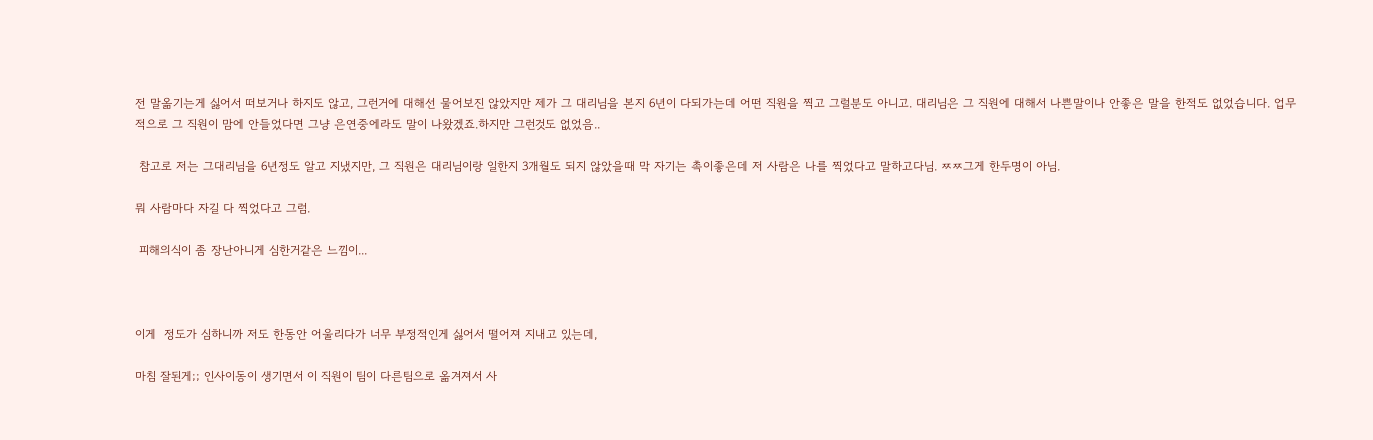전 말옮기는게 싫어서 떠보거나 하지도 않고, 그런거에 대해선 물어보진 않았지만 제가 그 대리님을 본지 6년이 다되가는데 어떤 직원을 찍고 그럴분도 아니고. 대리님은 그 직원에 대해서 나쁜말이나 안좋은 말을 한적도 없었습니다. 업무적으로 그 직원이 맘에 안들었다면 그냥 은연중에라도 말이 나왔겠죠.하지만 그런것도 없었음..

 참고로 저는 그대리님을 6년정도 알고 지냈지만, 그 직원은 대리님이랑 일한지 3개월도 되지 않았을때 막 자기는 촉이좋은데 저 사람은 나를 찍었다고 말하고다님. ㅉㅉ그게 한두명이 아님.

뭐 사람마다 자길 다 찍었다고 그럼.

 피해의식이 좀 장난아니게 심한거같은 느낌이...



이게  정도가 심하니까 저도 한동안 어울리다가 너무 부정적인게 싫어서 떨어져 지내고 있는데,

마침 잘된게;; 인사이동이 생기면서 이 직원이 팀이 다른팀으로 옮겨져서 사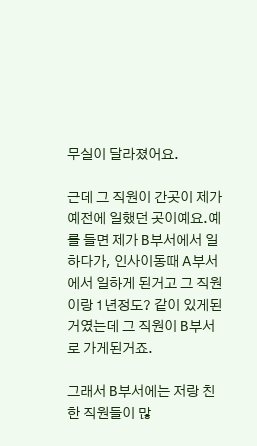무실이 달라졌어요.

근데 그 직원이 간곳이 제가 예전에 일했던 곳이예요.예를 들면 제가 B부서에서 일하다가, 인사이동때 A부서에서 일하게 된거고 그 직원이랑 1년정도? 같이 있게된거였는데 그 직원이 B부서로 가게된거죠.

그래서 B부서에는 저랑 친한 직원들이 많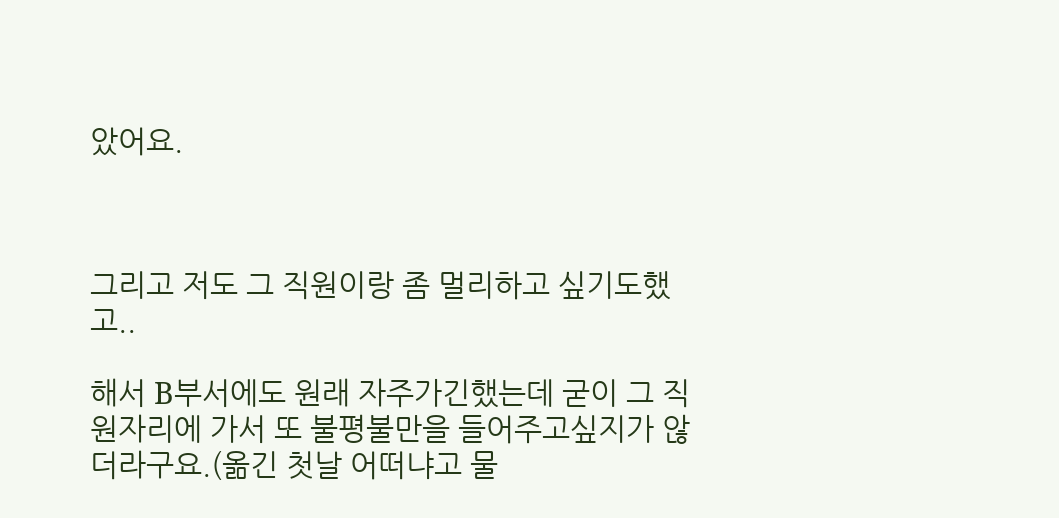았어요.



그리고 저도 그 직원이랑 좀 멀리하고 싶기도했고..

해서 B부서에도 원래 자주가긴했는데 굳이 그 직원자리에 가서 또 불평불만을 들어주고싶지가 않더라구요.(옮긴 첫날 어떠냐고 물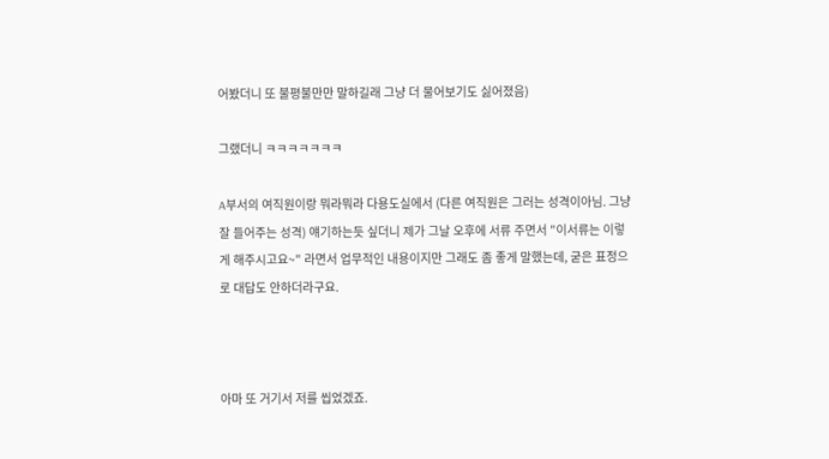어봤더니 또 불평불만만 말하길래 그냥 더 물어보기도 싫어졌음)

그랬더니 ㅋㅋㅋㅋㅋㅋㅋ

A부서의 여직원이랑 뭐라뭐라 다용도실에서 (다른 여직원은 그러는 성격이아님. 그냥 잘 들어주는 성격) 얘기하는듯 싶더니 제가 그날 오후에 서류 주면서 "이서류는 이렇게 해주시고요~" 라면서 업무적인 내용이지만 그래도 좀 좋게 말했는데, 굳은 표정으로 대답도 안하더라구요.



아마 또 거기서 저를 씹었겠죠.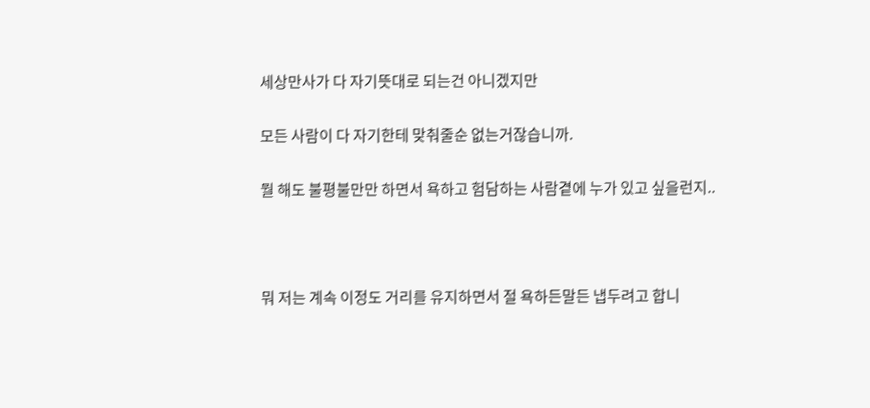세상만사가 다 자기뜻대로 되는건 아니겠지만

모든 사람이 다 자기한테 맞춰줄순 없는거잖습니까.

뭘 해도 불평불만만 하면서 욕하고 험담하는 사람곁에 누가 있고 싶을런지..



뭐 저는 계속 이정도 거리를 유지하면서 절 욕하든말든 냅두려고 합니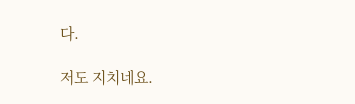다.

저도 지치네요.